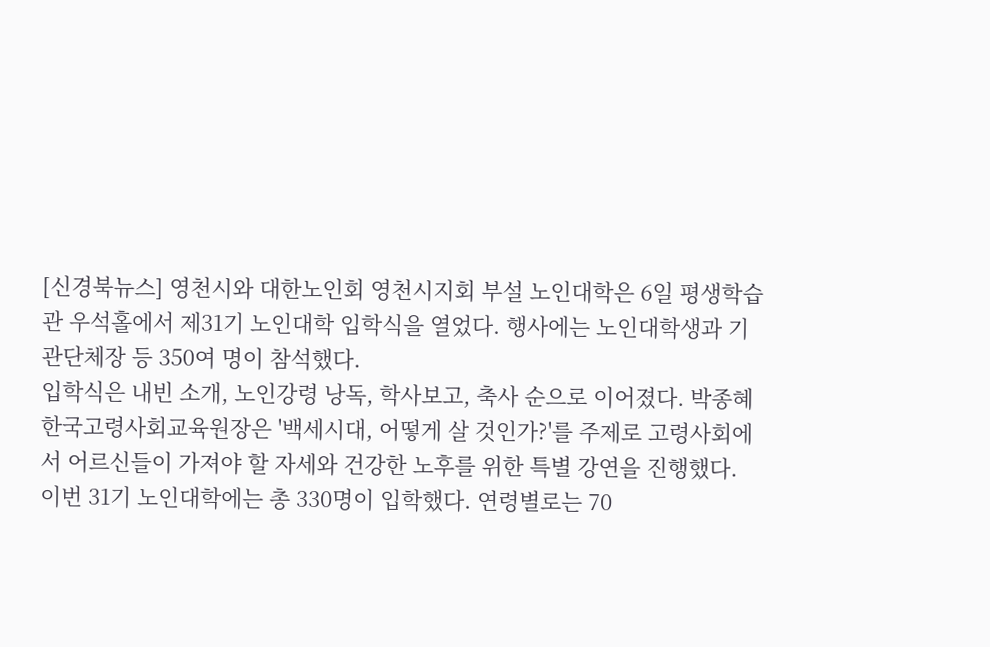[신경북뉴스] 영천시와 대한노인회 영천시지회 부설 노인대학은 6일 평생학습관 우석홀에서 제31기 노인대학 입학식을 열었다. 행사에는 노인대학생과 기관단체장 등 350여 명이 참석했다.
입학식은 내빈 소개, 노인강령 낭독, 학사보고, 축사 순으로 이어졌다. 박종혜 한국고령사회교육원장은 '백세시대, 어떻게 살 것인가?'를 주제로 고령사회에서 어르신들이 가져야 할 자세와 건강한 노후를 위한 특별 강연을 진행했다.
이번 31기 노인대학에는 총 330명이 입학했다. 연령별로는 70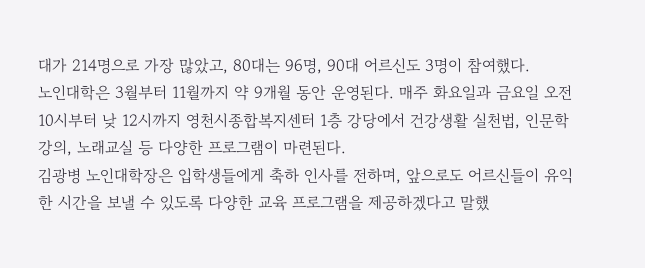대가 214명으로 가장 많았고, 80대는 96명, 90대 어르신도 3명이 참여했다.
노인대학은 3월부터 11월까지 약 9개월 동안 운영된다. 매주 화요일과 금요일 오전 10시부터 낮 12시까지 영천시종합복지센터 1층 강당에서 건강생활 실천법, 인문학 강의, 노래교실 등 다양한 프로그램이 마련된다.
김광병 노인대학장은 입학생들에게 축하 인사를 전하며, 앞으로도 어르신들이 유익한 시간을 보낼 수 있도록 다양한 교육 프로그램을 제공하겠다고 말했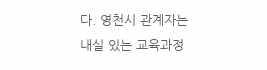다. 영천시 관계자는 내실 있는 교육과정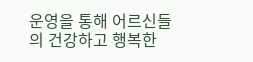운영을 통해 어르신들의 건강하고 행복한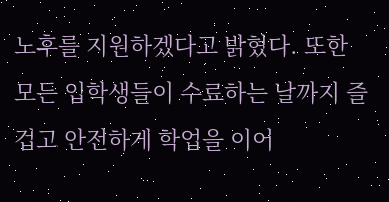노후를 지원하겠다고 밝혔다. 또한 모든 입학생들이 수료하는 날까지 즐겁고 안전하게 학업을 이어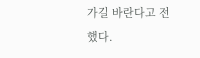가길 바란다고 전했다.